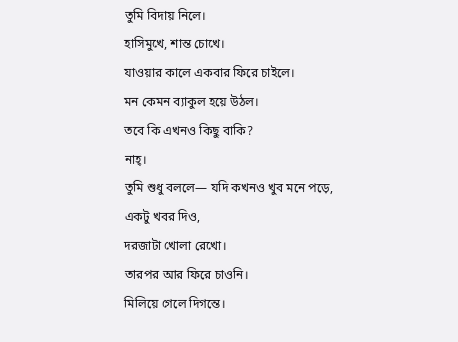তুমি বিদায় নিলে।
হাসিমুখে, শান্ত চোখে।
যাওয়ার কালে একবার ফিরে চাইলে।
মন কেমন ব্যাকুল হয়ে উঠল।
তবে কি এখনও কিছু বাকি?
নাহ্।
তুমি শুধু বললে— যদি কখনও খুব মনে পড়ে,
একটু খবর দিও,
দরজাটা খোলা রেখো।
তারপর আর ফিরে চাওনি।
মিলিয়ে গেলে দিগন্তে।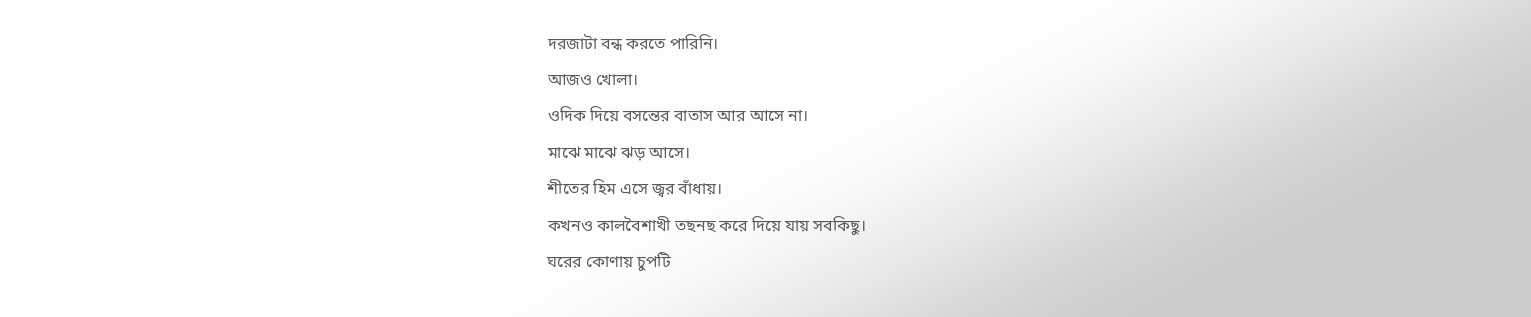দরজাটা বন্ধ করতে পারিনি।
আজও খোলা।
ওদিক দিয়ে বসন্তের বাতাস আর আসে না।
মাঝে মাঝে ঝড় আসে।
শীতের হিম এসে জ্বর বাঁধায়।
কখনও কালবৈশাখী তছনছ করে দিয়ে যায় সবকিছু।
ঘরের কোণায় চুপটি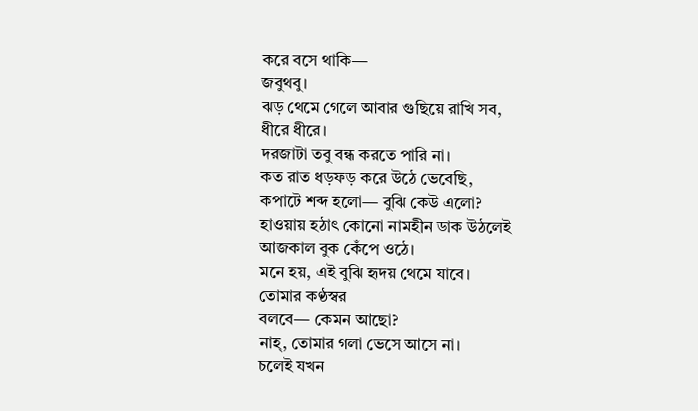করে বসে থাকি—
জবুথবু।
ঝড় থেমে গেলে আবার গুছিয়ে রাখি সব,
ধীরে ধীরে।
দরজাটা তবু বন্ধ করতে পারি না।
কত রাত ধড়ফড় করে উঠে ভেবেছি,
কপাটে শব্দ হলো— বুঝি কেউ এলো?
হাওয়ায় হঠাৎ কোনো নামহীন ডাক উঠলেই
আজকাল বুক কেঁপে ওঠে।
মনে হয়, এই বুঝি হৃদয় থেমে যাবে।
তোমার কণ্ঠস্বর
বলবে— কেমন আছো?
নাহ্, তোমার গলা ভেসে আসে না।
চলেই যখন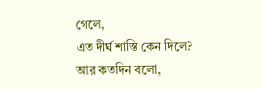গেলে,
এত দীর্ঘ শাস্তি কেন দিলে?
আর কতদিন বলো,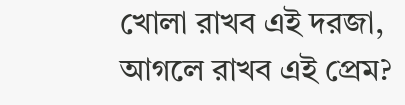খোলা রাখব এই দরজা,
আগলে রাখব এই প্রেম?